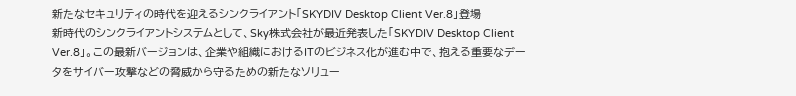新たなセキュリティの時代を迎えるシンクライアント「SKYDIV Desktop Client Ver.8」登場
新時代のシンクライアントシステムとして、Sky株式会社が最近発表した「SKYDIV Desktop Client Ver.8」。この最新バージョンは、企業や組織におけるITのビジネス化が進む中で、抱える重要なデータをサイバー攻撃などの脅威から守るための新たなソリュー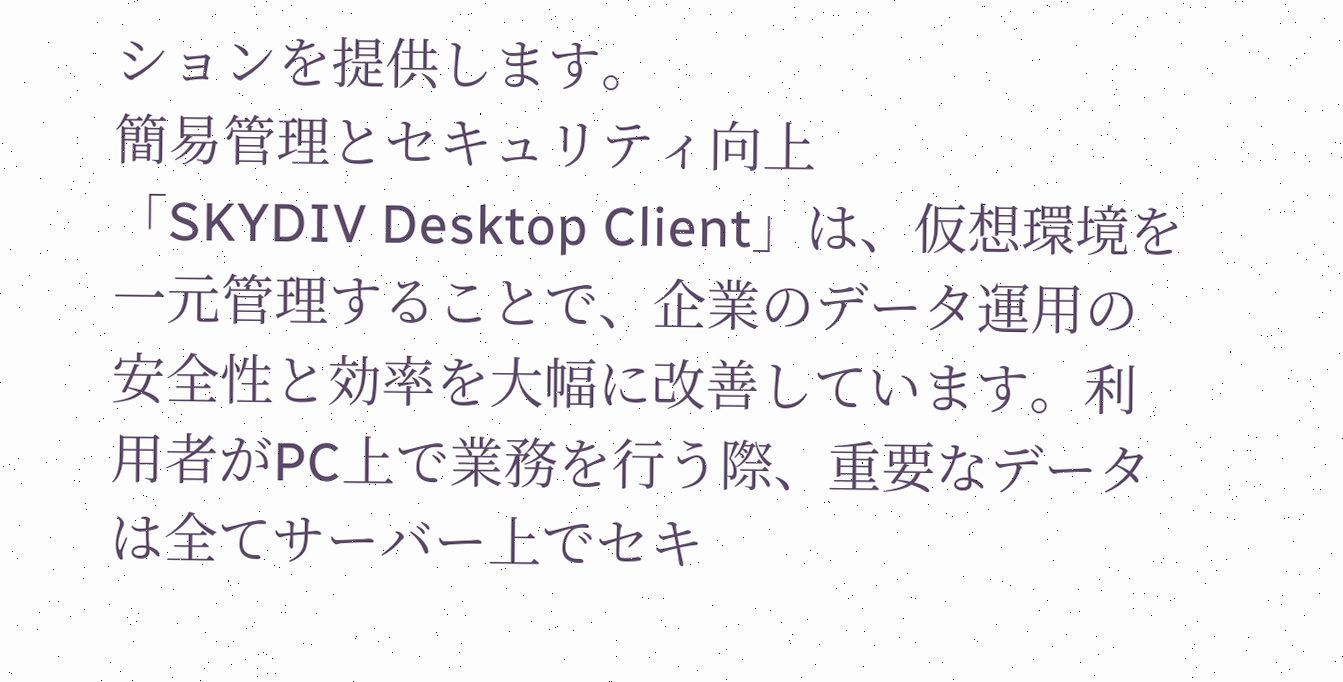ションを提供します。
簡易管理とセキュリティ向上
「SKYDIV Desktop Client」は、仮想環境を一元管理することで、企業のデータ運用の安全性と効率を大幅に改善しています。利用者がPC上で業務を行う際、重要なデータは全てサーバー上でセキ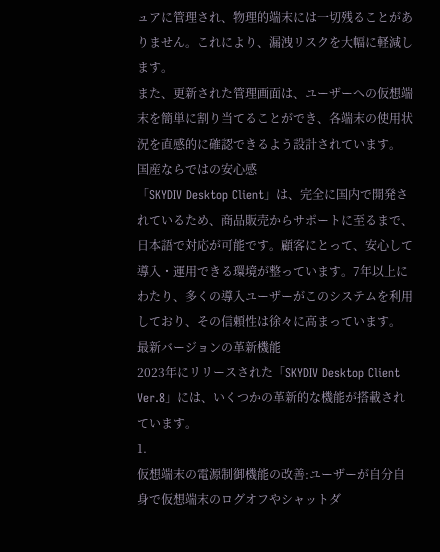ュアに管理され、物理的端末には一切残ることがありません。これにより、漏洩リスクを大幅に軽減します。
また、更新された管理画面は、ユーザーへの仮想端末を簡単に割り当てることができ、各端末の使用状況を直感的に確認できるよう設計されています。
国産ならではの安心感
「SKYDIV Desktop Client」は、完全に国内で開発されているため、商品販売からサポートに至るまで、日本語で対応が可能です。顧客にとって、安心して導入・運用できる環境が整っています。7年以上にわたり、多くの導入ユーザーがこのシステムを利用しており、その信頼性は徐々に高まっています。
最新バージョンの革新機能
2023年にリリースされた「SKYDIV Desktop Client Ver.8」には、いくつかの革新的な機能が搭載されています。
1.
仮想端末の電源制御機能の改善:ユーザーが自分自身で仮想端末のログオフやシャットダ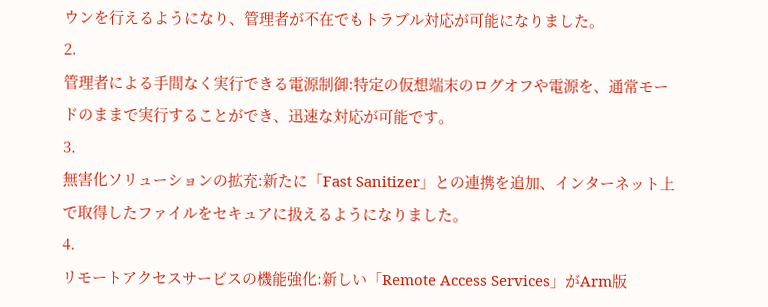ウンを行えるようになり、管理者が不在でもトラブル対応が可能になりました。
2.
管理者による手間なく実行できる電源制御:特定の仮想端末のログオフや電源を、通常モードのままで実行することができ、迅速な対応が可能です。
3.
無害化ソリューションの拡充:新たに「Fast Sanitizer」との連携を追加、インターネット上で取得したファイルをセキュアに扱えるようになりました。
4.
リモートアクセスサービスの機能強化:新しい「Remote Access Services」がArm版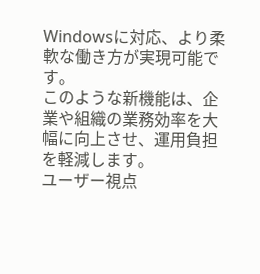Windowsに対応、より柔軟な働き方が実現可能です。
このような新機能は、企業や組織の業務効率を大幅に向上させ、運用負担を軽減します。
ユーザー視点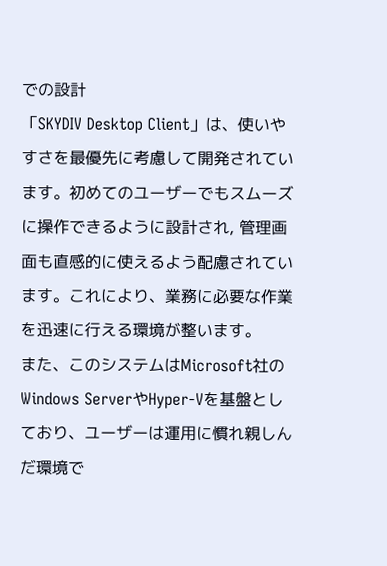での設計
「SKYDIV Desktop Client」は、使いやすさを最優先に考慮して開発されています。初めてのユーザーでもスムーズに操作できるように設計され, 管理画面も直感的に使えるよう配慮されています。これにより、業務に必要な作業を迅速に行える環境が整います。
また、このシステムはMicrosoft社のWindows ServerやHyper-Vを基盤としており、ユーザーは運用に慣れ親しんだ環境で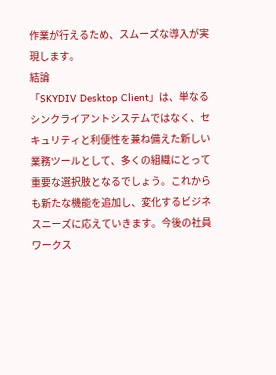作業が行えるため、スムーズな導入が実現します。
結論
「SKYDIV Desktop Client」は、単なるシンクライアントシステムではなく、セキュリティと利便性を兼ね備えた新しい業務ツールとして、多くの組織にとって重要な選択肢となるでしょう。これからも新たな機能を追加し、変化するビジネスニーズに応えていきます。今後の社員ワークス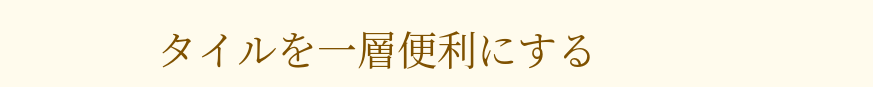タイルを一層便利にする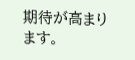期待が高まります。